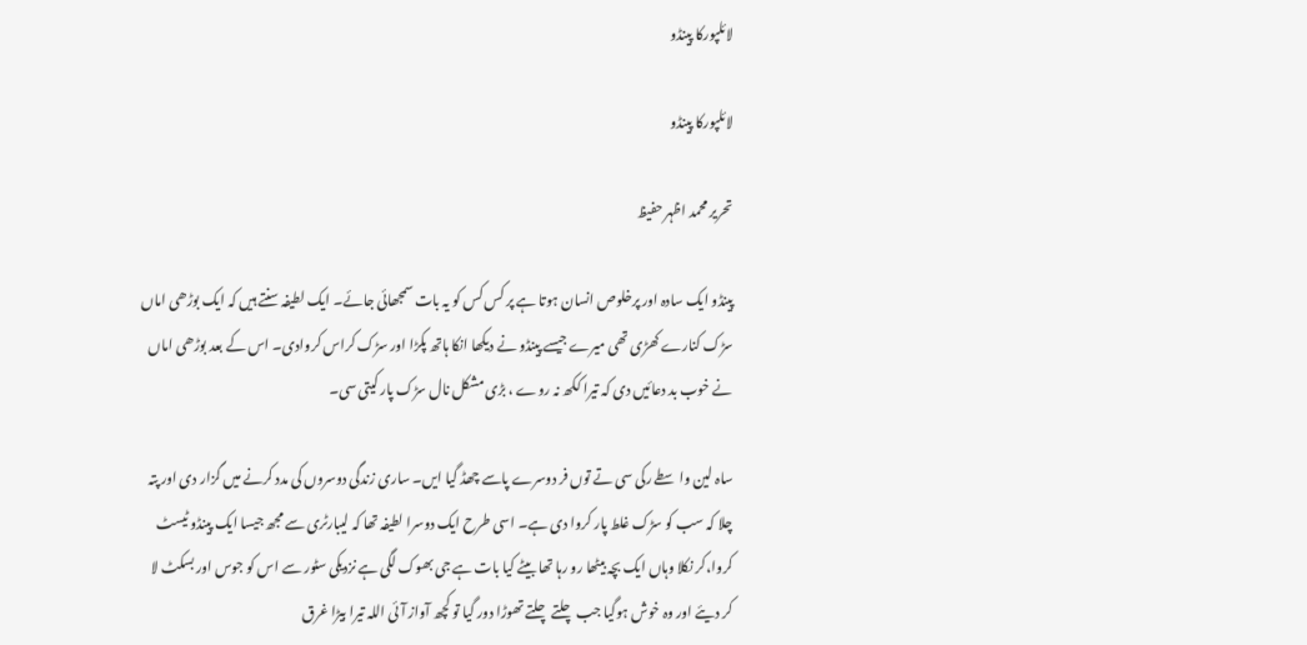لائلپورکا پینڈو

لائلپورکا پینڈو

تحریر محمد اظہر حفیظ

پینڈو ایک سادہ اور پرخلوص انسان ہوتا ہے پر کس کس کو یہ بات سمجھائی جائے۔ ایک لطیفہ سنتے ہیں کہ ایک بوڑھی اماں سڑک کنارے کھڑی تھی میرے جیسے پینڈو نے دیکھا انکا ہاتھ پکڑا اور سڑک کراس کروادی۔ اس کے بعد بوڑھی اماں نے خوب بد دعائیں دی کہ تیرا ککھ نہ روے ، بڑی مشکل نال سڑک پار کیتی سی۔

ساہ لین واسطے رکی سی تے توں فر دوسرے پاسے چھڈ گیا ایں۔ ساری زندگی دوسروں کی مدد کرنے میں گزار دی اور پتہ چلا کہ سب کو سڑک غلط پار کروا دی ہے۔ اسی طرح ایک دوسرا لطیفہ تھا کہ لیبارٹری سے مجھ جیسا ایک پینڈو ٹیسٹ کروا،کر نکلا وہاں ایک بچہ بیٹھا رو رہا تھا بیٹے کیا بات ہے جی بھوک لگی ہے نزدیکی سٹور سے اس کو جوس اور بسکٹ لا کر دیئے اور وہ خوش ہوگیا جب چلتے چلتے تھوڑا دور گیا تو کچھ آواز آئی اللہ تیرا بیڑا غرق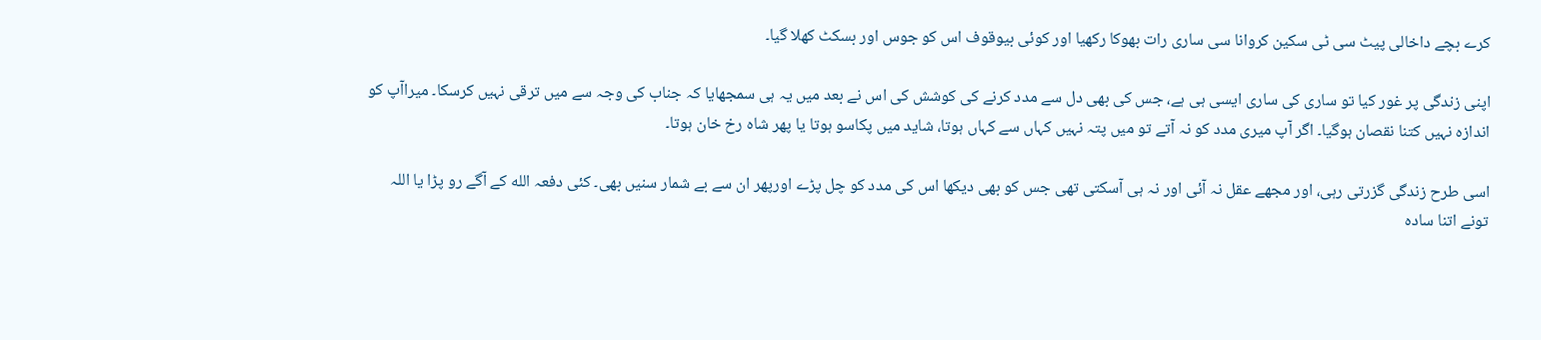کرے بچے داخالی پیٹ سی ٹی سکین کروانا سی ساری رات بھوکا رکھیا اور کوئی بیوقوف اس کو جوس اور بسکٹ کھلا گیا۔

اپنی زندگی پر غور کیا تو ساری کی ساری ایسی ہی ہے، جس کی بھی دل سے مدد کرنے کی کوشش کی اس نے بعد میں یہ ہی سمجھایا کہ جناب کی وجہ سے میں ترقی نہیں کرسکا۔ میراآپ کو اندازہ نہیں کتنا نقصان ہوگیا۔ اگر آپ میری مدد کو نہ آتے تو میں پتہ نہیں کہاں سے کہاں ہوتا، شاید میں پکاسو ہوتا یا پھر شاہ رخ خان ہوتا۔

اسی طرح زندگی گزرتی رہی، اور مجھے عقل نہ آئی اور نہ ہی آسکتی تھی جس کو بھی دیکھا اس کی مدد کو چل پڑے اورپھر ان سے بے شمار سنیں بھی۔ کئی دفعہ الله کے آگے رو پڑا یا اللہ تونے اتنا سادہ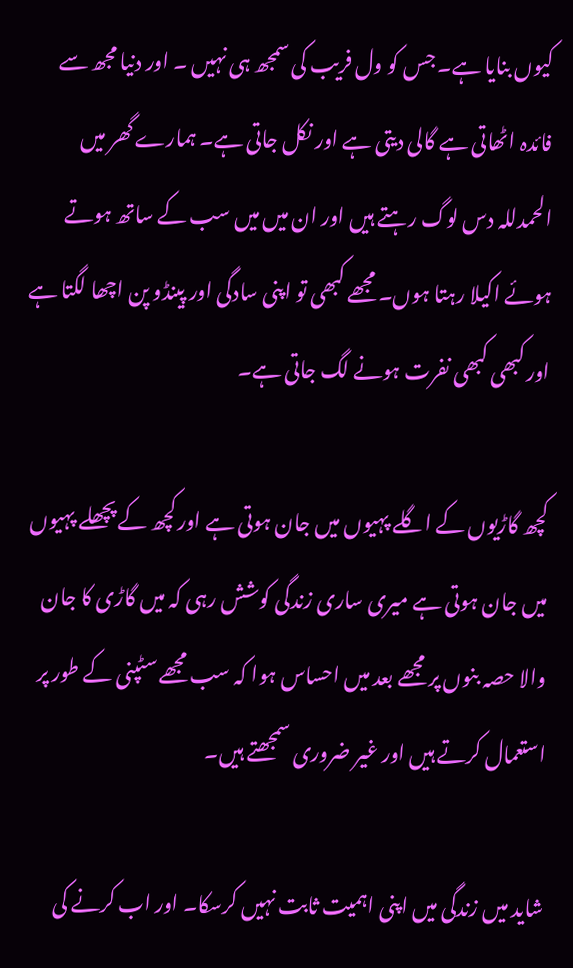کیوں بنایا ہے۔ جس کو ول فریب کی سمجھ ہی نہیں ۔ اور دنیا مجھ سے فائدہ اٹھاتی ہے گالی دیتی ہے اور نکل جاتی ہے۔ ہمارے گھر میں الحمدللہ دس لوگ رہتے ہیں اور ان میں میں سب کے ساتھ ہوتے ہوئے اکیلا رہتا ہوں۔ مجھے کبھی تو اپنی سادگی اور پینڈو پن اچھا لگتا ہے اور کبھی کبھی نفرت ہونے لگ جاتی ہے۔

کچھ گاڑیوں کے اگلے پہیوں میں جان ہوتی ہے اور کچھ کے پچھلے پہیوں میں جان ہوتی ہے میری ساری زندگی کوشش رہی کہ میں گاڑی کا جان والا حصہ بنوں پر مجھے بعد میں احساس ہوا کہ سب مجھے سٹپنی کے طور پر استعمال کرتے ہیں اور غیر ضروری سمجھتے ہیں۔

شاید میں زندگی میں اپنی اہمیت ثابت نہیں کرسکا۔ اور اب کرنے کی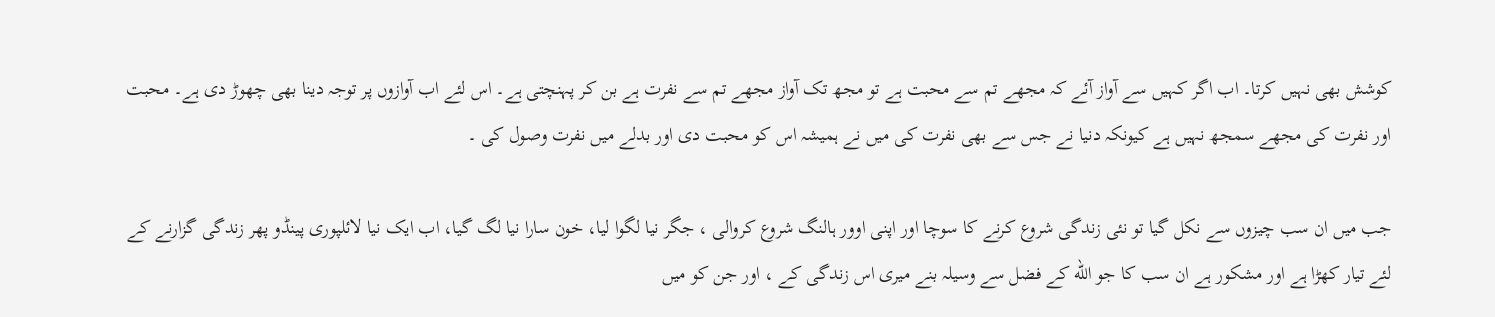کوشش بھی نہیں کرتا۔ اب اگر کہیں سے آواز آئے کہ مجھے تم سے محبت ہے تو مجھ تک آواز مجھے تم سے نفرت ہے بن کر پہنچتی ہے۔ اس لئے اب آوازوں پر توجہ دینا بھی چھوڑ دی ہے۔ محبت اور نفرت کی مجھے سمجھ نہیں ہے کیونکہ دنیا نے جس سے بھی نفرت کی میں نے ہمیشہ اس کو محبت دی اور بدلے میں نفرت وصول کی ۔

جب میں ان سب چیزوں سے نکل گیا تو نئی زندگی شروع کرنے کا سوچا اور اپنی اوور ہالنگ شروع کروالی ، جگر نیا لگوا لیا، خون سارا نیا لگ گیا، اب ایک نیا لائلپوری پینڈو پھر زندگی گزارنے کے لئے تیار کھڑا ہے اور مشکور ہے ان سب کا جو الله کے فضل سے وسیلہ بنے میری اس زندگی کے ، اور جن کو میں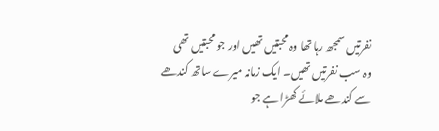نفرتیں سمجھ رہا تھا وہ محبتیں تھیں اور جو محبتیں تھی وہ سب نفرتیں تھیں۔ ایک زمانہ میرے ساتھ کندھے سے کندھے ملائے کھڑا ہے جو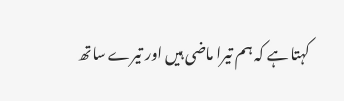کہتا ہے کہ ہم تیرا ماضی ہیں اور تیرے ساتھ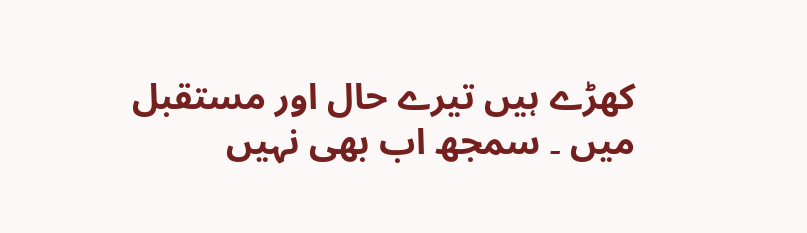کھڑے ہیں تیرے حال اور مستقبل میں ۔ سمجھ اب بھی نہیں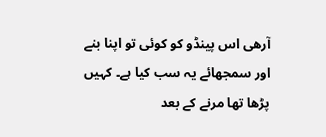آرھی اس پینڈو کو کوئی تو اپنا بنے اور سمجھائے یہ سب کیا ہے۔ کہیں پڑھا تھا مرنے کے بعد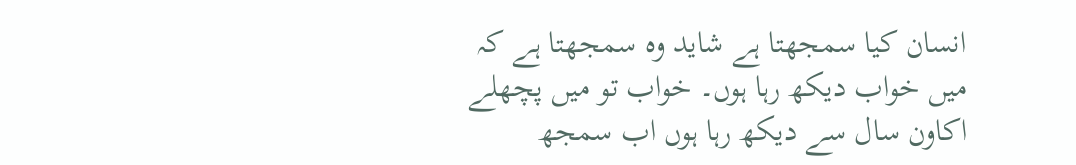انسان کیا سمجھتا ہے شاید وہ سمجھتا ہے کہ میں خواب دیکھ رہا ہوں۔ خواب تو میں پچھلے اکاون سال سے دیکھ رہا ہوں اب سمجھ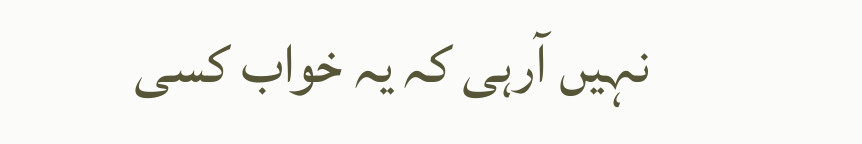نہیں آرہی کہ یہ خواب کسی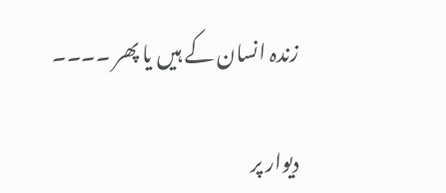زندہ انسان کے ہیں یا پھر ۔۔۔۔

دیوار پر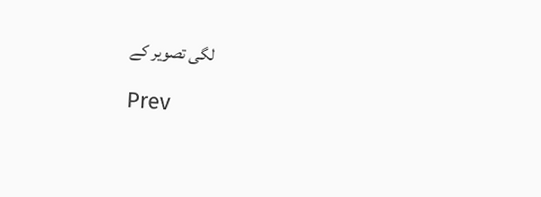لگی تصویر کے

Prev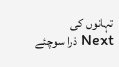تہانوں کی
Next ذرا سوچئے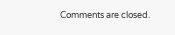Comments are closed.